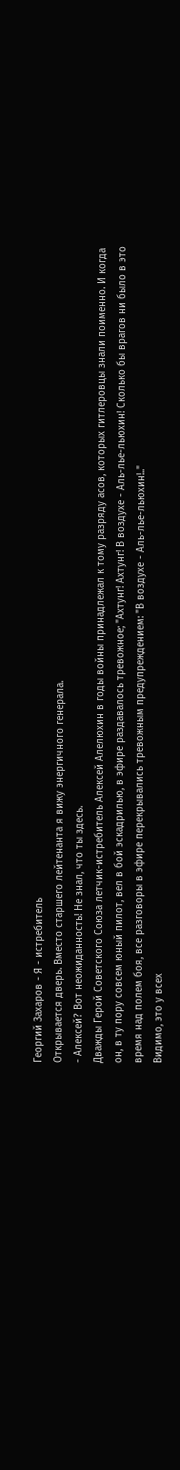Георгий Захаров - Я - истребитель
Открывается дверь. Вместо старшего лейтенанта я вижу энергичного генерала.
- Алексей? Вот неожиданность! Не знал, что ты здесь.
Дважды Герой Советского Союза летчик-истребитель Алексей Алелюхин в годы войны принадлежал к тому разряду асов, которых гитлеровцы знали поименно. И когда он, в ту пору совсем юный пилот, вел в бой эскадрилью, в эфире раздавалось тревожное; "Ахтунг! Ахтунг! В воздухе - Аль-лье-льюхин! Сколько бы врагов ни было в это время над полем боя, все разговоры в эфире перекрывались тревожным предупреждением: "В воздухе - Аль-лье-льюхин!.."
Видимо, это у всех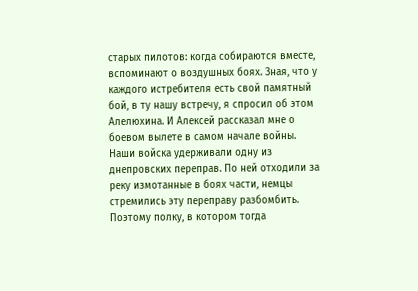старых пилотов: когда собираются вместе, вспоминают о воздушных боях. Зная, что у каждого истребителя есть свой памятный бой, в ту нашу встречу, я спросил об этом Алелюхина. И Алексей рассказал мне о боевом вылете в самом начале войны.
Наши войска удерживали одну из днепровских переправ. По ней отходили за реку измотанные в боях части, немцы стремились эту переправу разбомбить. Поэтому полку, в котором тогда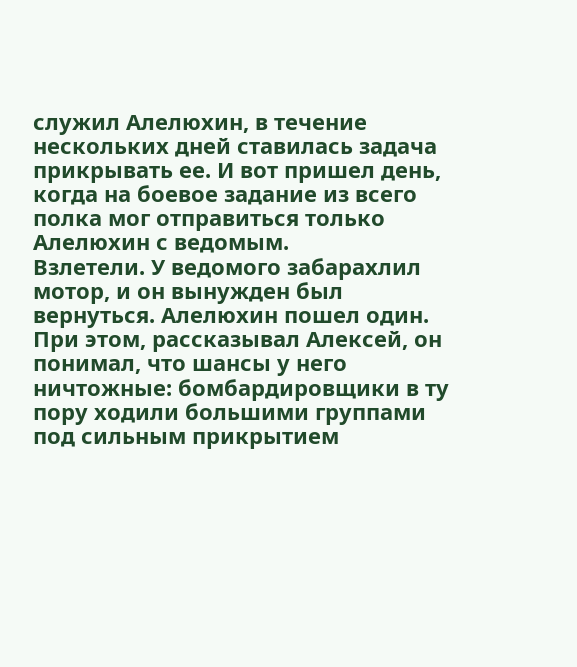служил Алелюхин, в течение нескольких дней ставилась задача прикрывать ее. И вот пришел день, когда на боевое задание из всего полка мог отправиться только Алелюхин с ведомым.
Взлетели. У ведомого забарахлил мотор, и он вынужден был вернуться. Алелюхин пошел один. При этом, рассказывал Алексей, он понимал, что шансы у него ничтожные: бомбардировщики в ту пору ходили большими группами под сильным прикрытием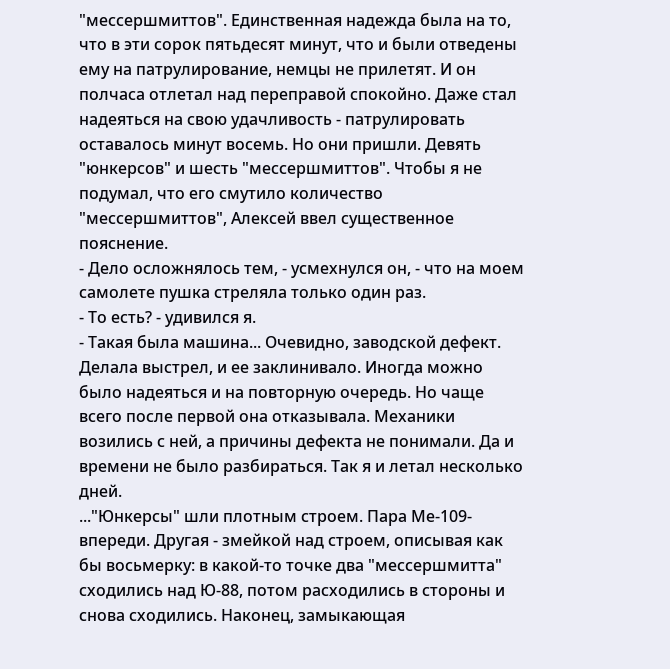"мессершмиттов". Единственная надежда была на то, что в эти сорок пятьдесят минут, что и были отведены ему на патрулирование, немцы не прилетят. И он полчаса отлетал над переправой спокойно. Даже стал надеяться на свою удачливость - патрулировать оставалось минут восемь. Но они пришли. Девять "юнкерсов" и шесть "мессершмиттов". Чтобы я не подумал, что его смутило количество "мессершмиттов", Алексей ввел существенное пояснение.
- Дело осложнялось тем, - усмехнулся он, - что на моем самолете пушка стреляла только один раз.
- То есть? - удивился я.
- Такая была машина... Очевидно, заводской дефект. Делала выстрел, и ее заклинивало. Иногда можно было надеяться и на повторную очередь. Но чаще всего после первой она отказывала. Механики возились с ней, а причины дефекта не понимали. Да и времени не было разбираться. Так я и летал несколько дней.
..."Юнкерсы" шли плотным строем. Пара Ме-109-впереди. Другая - змейкой над строем, описывая как бы восьмерку: в какой-то точке два "мессершмитта" сходились над Ю-88, потом расходились в стороны и снова сходились. Наконец, замыкающая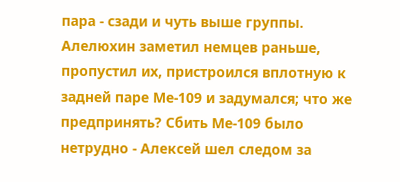пара - сзади и чуть выше группы. Алелюхин заметил немцев раньше, пропустил их, пристроился вплотную к задней паре Ме-109 и задумался; что же предпринять? Сбить Ме-109 было нетрудно - Алексей шел следом за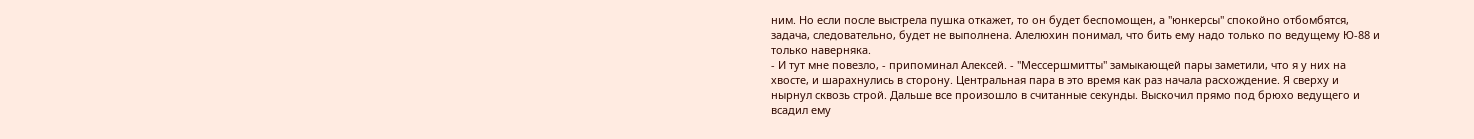ним. Но если после выстрела пушка откажет, то он будет беспомощен, а "юнкерсы" спокойно отбомбятся, задача, следовательно, будет не выполнена. Алелюхин понимал, что бить ему надо только по ведущему Ю-88 и только наверняка.
- И тут мне повезло, - припоминал Алексей. - "Мессершмитты" замыкающей пары заметили, что я у них на хвосте, и шарахнулись в сторону. Центральная пара в это время как раз начала расхождение. Я сверху и нырнул сквозь строй. Дальше все произошло в считанные секунды. Выскочил прямо под брюхо ведущего и всадил ему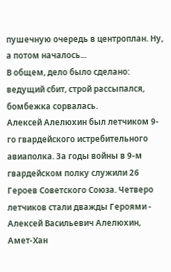пушечную очередь в центроплан. Ну, а потом началось...
В общем, дело было сделано: ведущий сбит, строй рассыпался, бомбежка сорвалась.
Алексей Алелюхин был летчиком 9-го гвардейского истребительного авиаполка. За годы войны в 9-м гвардейском полку служили 26 Героев Советского Союза. Четверо летчиков стали дважды Героями - Алексей Васильевич Алелюхин, Амет-Хан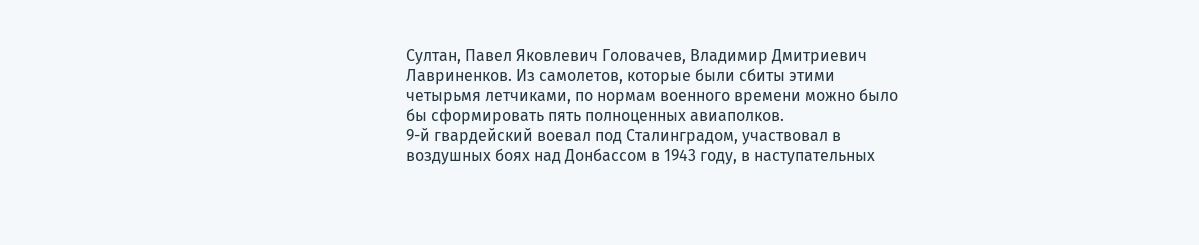Султан, Павел Яковлевич Головачев, Владимир Дмитриевич Лавриненков. Из самолетов, которые были сбиты этими четырьмя летчиками, по нормам военного времени можно было бы сформировать пять полноценных авиаполков.
9-й гвардейский воевал под Сталинградом, участвовал в воздушных боях над Донбассом в 1943 году, в наступательных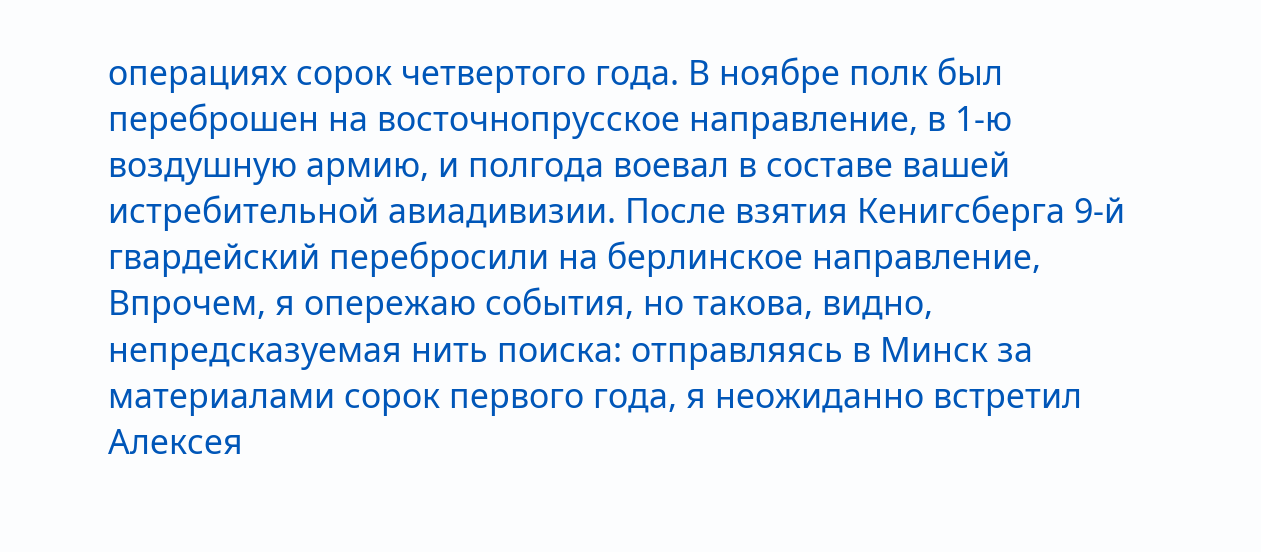операциях сорок четвертого года. В ноябре полк был переброшен на восточнопрусское направление, в 1-ю воздушную армию, и полгода воевал в составе вашей истребительной авиадивизии. После взятия Кенигсберга 9-й гвардейский перебросили на берлинское направление,
Впрочем, я опережаю события, но такова, видно, непредсказуемая нить поиска: отправляясь в Минск за материалами сорок первого года, я неожиданно встретил Алексея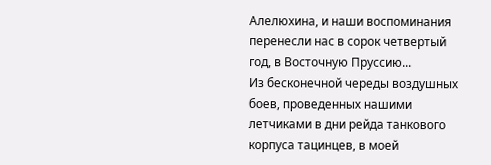Алелюхина, и наши воспоминания перенесли нас в сорок четвертый год, в Восточную Пруссию...
Из бесконечной череды воздушных боев, проведенных нашими летчиками в дни рейда танкового корпуса тацинцев, в моей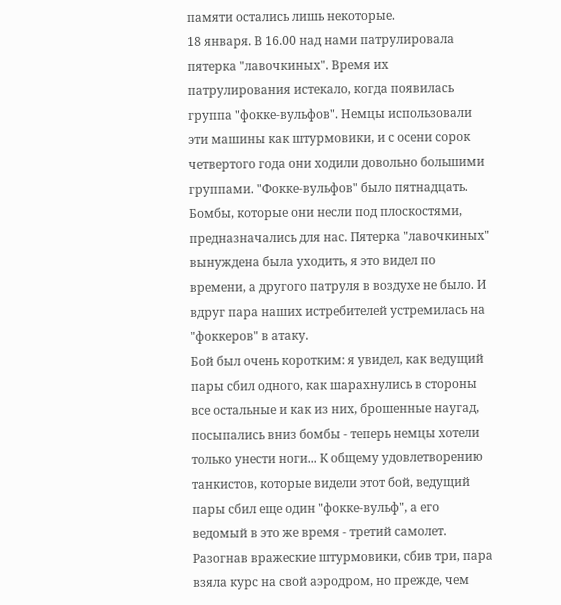памяти остались лишь некоторые.
18 января. В 16.00 над нами патрулировала пятерка "лавочкиных". Время их патрулирования истекало, когда появилась группа "фокке-вульфов". Немцы использовали эти машины как штурмовики, и с осени сорок четвертого года они ходили довольно большими группами. "Фокке-вульфов" было пятнадцать. Бомбы, которые они несли под плоскостями, предназначались для нас. Пятерка "лавочкиных" вынуждена была уходить, я это видел по времени, а другого патруля в воздухе не было. И вдруг пара наших истребителей устремилась на "фоккеров" в атаку.
Бой был очень коротким: я увидел, как ведущий пары сбил одного, как шарахнулись в стороны все остальные и как из них, брошенные наугад, посыпались вниз бомбы - теперь немцы хотели только унести ноги... К общему удовлетворению танкистов, которые видели этот бой, ведущий пары сбил еще один "фокке-вульф", а его ведомый в это же время - третий самолет. Разогнав вражеские штурмовики, сбив три, пара взяла курс на свой аэродром, но прежде, чем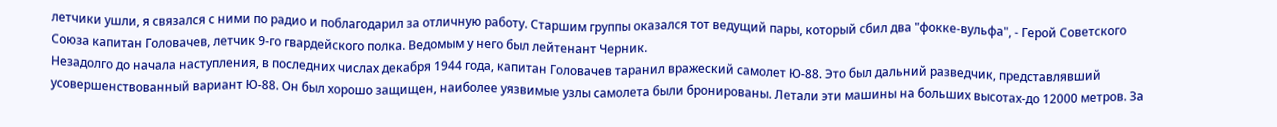летчики ушли, я связался с ними по радио и поблагодарил за отличную работу. Старшим группы оказался тот ведущий пары, который сбил два "фокке-вульфа", - Герой Советского Союза капитан Головачев, летчик 9-го гвардейского полка. Ведомым у него был лейтенант Черник.
Незадолго до начала наступления, в последних числах декабря 1944 года, капитан Головачев таранил вражеский самолет Ю-88. Это был дальний разведчик, представлявший усовершенствованный вариант Ю-88. Он был хорошо защищен, наиболее уязвимые узлы самолета были бронированы. Летали эти машины на больших высотах-до 12000 метров. За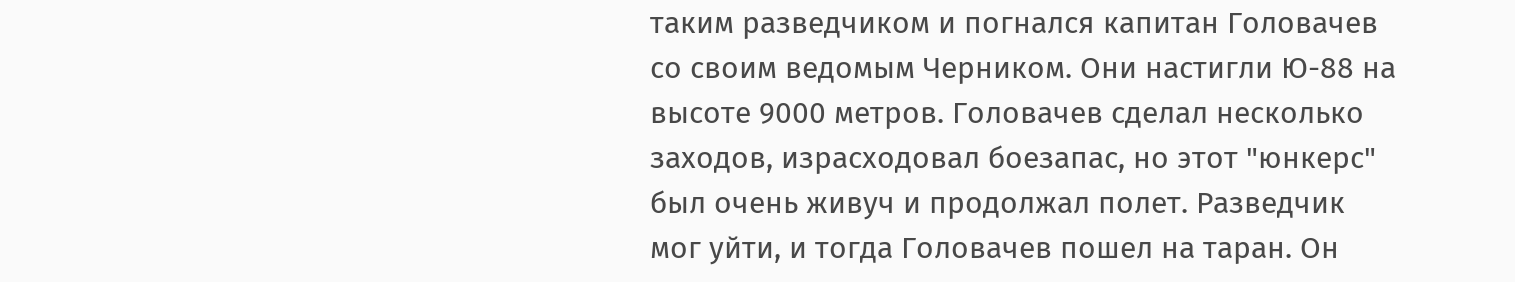таким разведчиком и погнался капитан Головачев со своим ведомым Черником. Они настигли Ю-88 на высоте 9000 метров. Головачев сделал несколько заходов, израсходовал боезапас, но этот "юнкерс" был очень живуч и продолжал полет. Разведчик мог уйти, и тогда Головачев пошел на таран. Он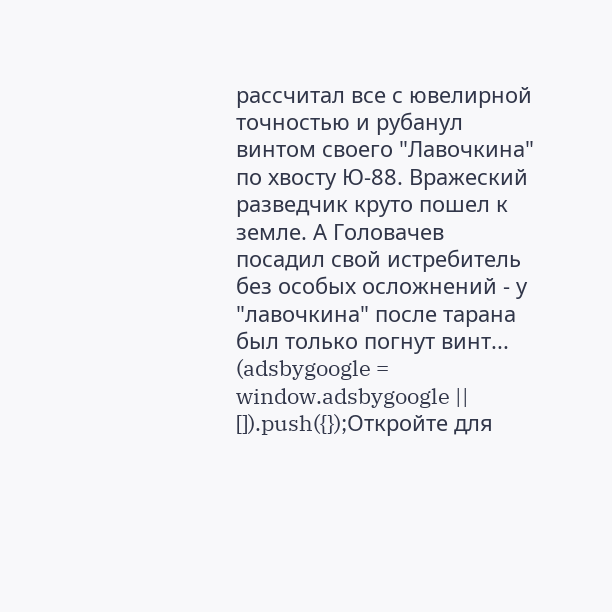рассчитал все с ювелирной точностью и рубанул винтом своего "Лавочкина" по хвосту Ю-88. Вражеский разведчик круто пошел к земле. А Головачев посадил свой истребитель без особых осложнений - у "лавочкина" после тарана был только погнут винт...
(adsbygoogle = window.adsbygoogle || []).push({});Откройте для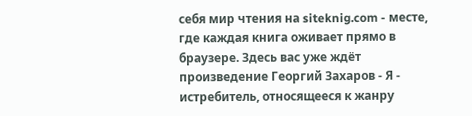себя мир чтения на siteknig.com - месте, где каждая книга оживает прямо в браузере. Здесь вас уже ждёт произведение Георгий Захаров - Я - истребитель, относящееся к жанру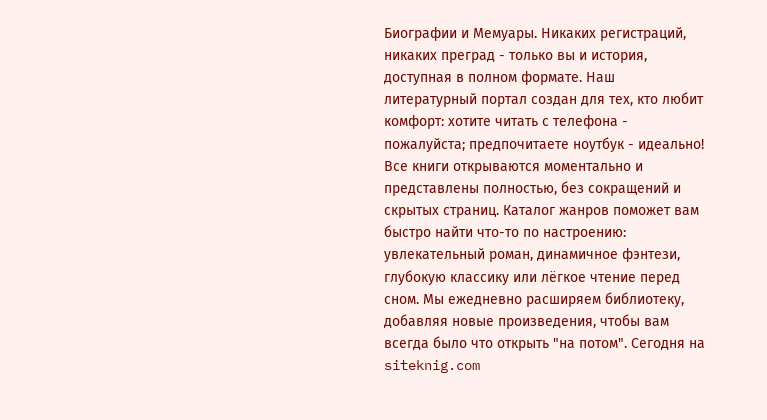Биографии и Мемуары. Никаких регистраций, никаких преград - только вы и история, доступная в полном формате. Наш литературный портал создан для тех, кто любит комфорт: хотите читать с телефона - пожалуйста; предпочитаете ноутбук - идеально! Все книги открываются моментально и представлены полностью, без сокращений и скрытых страниц. Каталог жанров поможет вам быстро найти что-то по настроению: увлекательный роман, динамичное фэнтези, глубокую классику или лёгкое чтение перед сном. Мы ежедневно расширяем библиотеку, добавляя новые произведения, чтобы вам всегда было что открыть "на потом". Сегодня на siteknig.com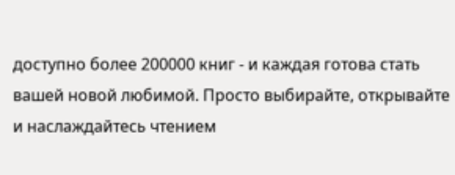доступно более 200000 книг - и каждая готова стать вашей новой любимой. Просто выбирайте, открывайте и наслаждайтесь чтением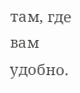там, где вам удобно.